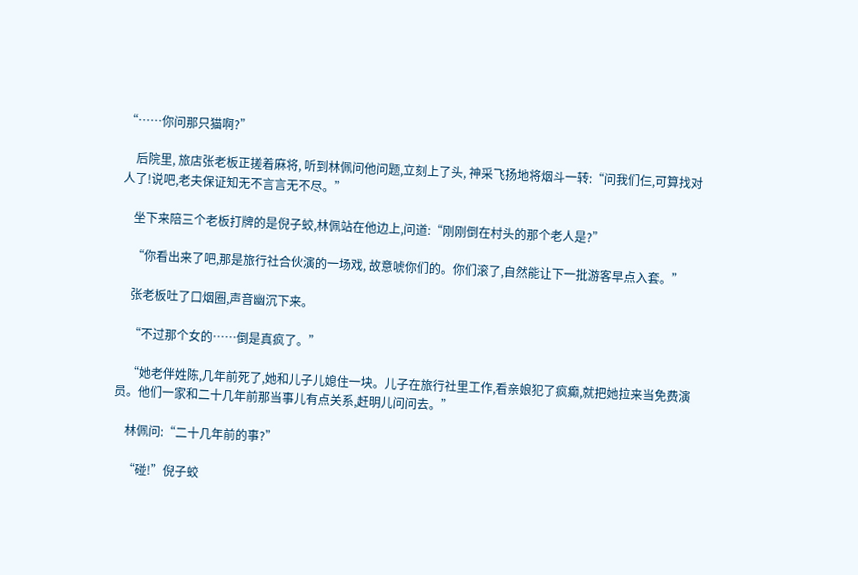“……你问那只猫啊?”

    后院里, 旅店张老板正搓着麻将, 听到林佩问他问题,立刻上了头, 神采飞扬地将烟斗一转:“问我们仨,可算找对人了!说吧,老夫保证知无不言言无不尽。”

    坐下来陪三个老板打牌的是倪子蛟,林佩站在他边上,问道:“刚刚倒在村头的那个老人是?”

    “你看出来了吧,那是旅行社合伙演的一场戏, 故意唬你们的。你们滚了,自然能让下一批游客早点入套。”

    张老板吐了口烟圈,声音幽沉下来。

    “不过那个女的……倒是真疯了。”

    “她老伴姓陈,几年前死了,她和儿子儿媳住一块。儿子在旅行社里工作,看亲娘犯了疯癫,就把她拉来当免费演员。他们一家和二十几年前那当事儿有点关系,赶明儿问问去。”

    林佩问:“二十几年前的事?”

    “碰!”倪子蛟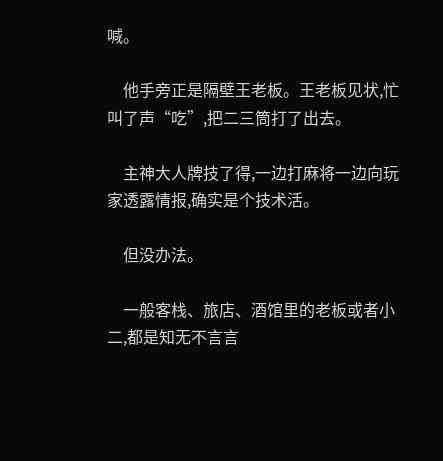喊。

    他手旁正是隔壁王老板。王老板见状,忙叫了声“吃”,把二三筒打了出去。

    主神大人牌技了得,一边打麻将一边向玩家透露情报,确实是个技术活。

    但没办法。

    一般客栈、旅店、酒馆里的老板或者小二,都是知无不言言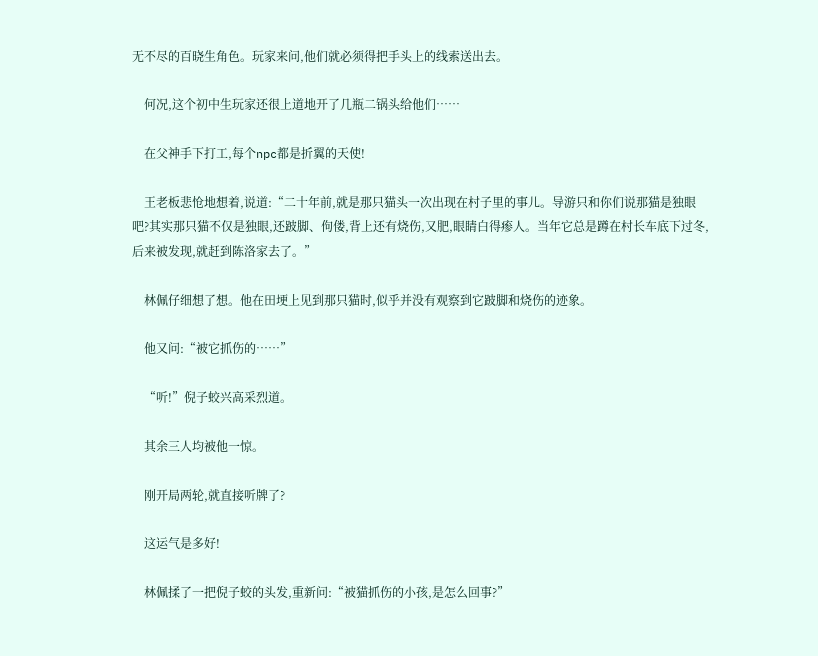无不尽的百晓生角色。玩家来问,他们就必须得把手头上的线索送出去。

    何况,这个初中生玩家还很上道地开了几瓶二锅头给他们……

    在父神手下打工,每个npc都是折翼的天使!

    王老板悲怆地想着,说道:“二十年前,就是那只猫头一次出现在村子里的事儿。导游只和你们说那猫是独眼吧?其实那只猫不仅是独眼,还跛脚、佝偻,背上还有烧伤,又肥,眼睛白得瘆人。当年它总是蹲在村长车底下过冬,后来被发现,就赶到陈洛家去了。”

    林佩仔细想了想。他在田埂上见到那只猫时,似乎并没有观察到它跛脚和烧伤的迹象。

    他又问:“被它抓伤的……”

    “听!”倪子蛟兴高采烈道。

    其余三人均被他一惊。

    刚开局两轮,就直接听牌了?

    这运气是多好!

    林佩揉了一把倪子蛟的头发,重新问:“被猫抓伤的小孩,是怎么回事?”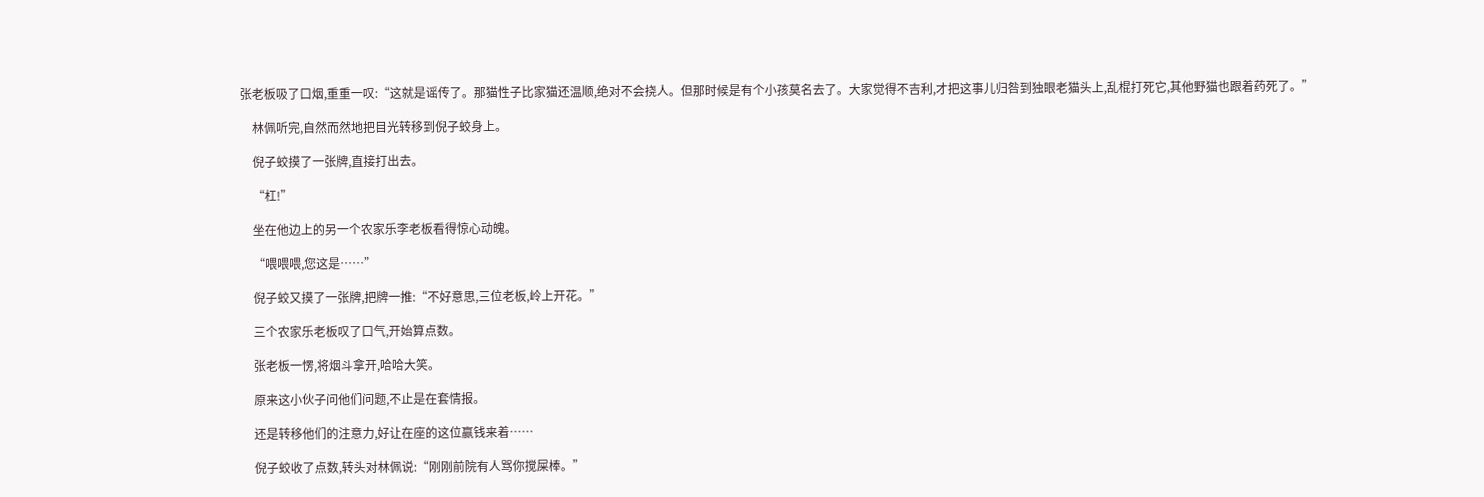张老板吸了口烟,重重一叹:“这就是谣传了。那猫性子比家猫还温顺,绝对不会挠人。但那时候是有个小孩莫名去了。大家觉得不吉利,才把这事儿归咎到独眼老猫头上,乱棍打死它,其他野猫也跟着药死了。”

    林佩听完,自然而然地把目光转移到倪子蛟身上。

    倪子蛟摸了一张牌,直接打出去。

    “杠!”

    坐在他边上的另一个农家乐李老板看得惊心动魄。

    “喂喂喂,您这是……”

    倪子蛟又摸了一张牌,把牌一推:“不好意思,三位老板,岭上开花。”

    三个农家乐老板叹了口气,开始算点数。

    张老板一愣,将烟斗拿开,哈哈大笑。

    原来这小伙子问他们问题,不止是在套情报。

    还是转移他们的注意力,好让在座的这位赢钱来着……

    倪子蛟收了点数,转头对林佩说:“刚刚前院有人骂你搅屎棒。”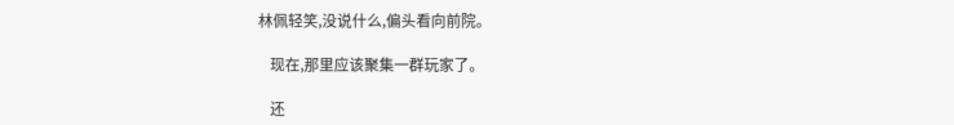林佩轻笑,没说什么,偏头看向前院。

    现在,那里应该聚集一群玩家了。

    还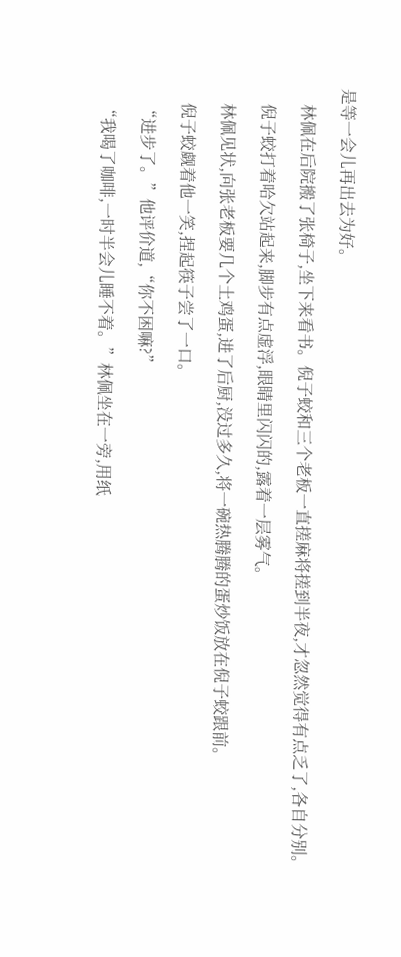是等一会儿再出去为好。

    林佩在后院搬了张椅子,坐下来看书。倪子蛟和三个老板一直搓麻将搓到半夜,才忽然觉得有点乏了,各自分别。

    倪子蛟打着哈欠站起来,脚步有点虚浮,眼睛里闪闪的,露着一层雾气。

    林佩见状,向张老板要几个土鸡蛋,进了后厨,没过多久,将一碗热腾腾的蛋炒饭放在倪子蛟跟前。

    倪子蛟觑着他一笑,捏起筷子尝了一口。

    “进步了。”他评价道,“你不困嘛?”

    “我喝了咖啡,一时半会儿睡不着。”林佩坐在一旁,用纸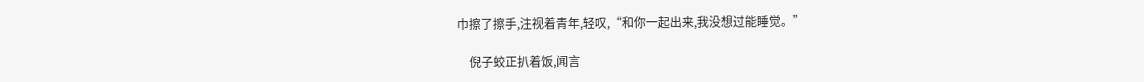巾擦了擦手,注视着青年,轻叹,“和你一起出来,我没想过能睡觉。”

    倪子蛟正扒着饭,闻言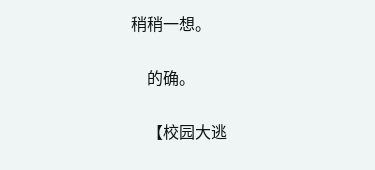稍稍一想。

    的确。

    【校园大逃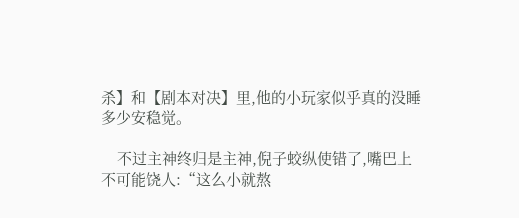杀】和【剧本对决】里,他的小玩家似乎真的没睡多少安稳觉。

    不过主神终归是主神,倪子蛟纵使错了,嘴巴上不可能饶人:“这么小就熬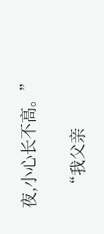夜,小心长不高。”

    “我父亲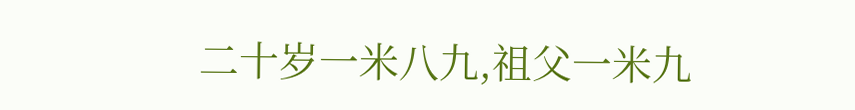二十岁一米八九,祖父一米九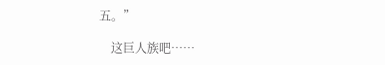五。”

    这巨人族吧……